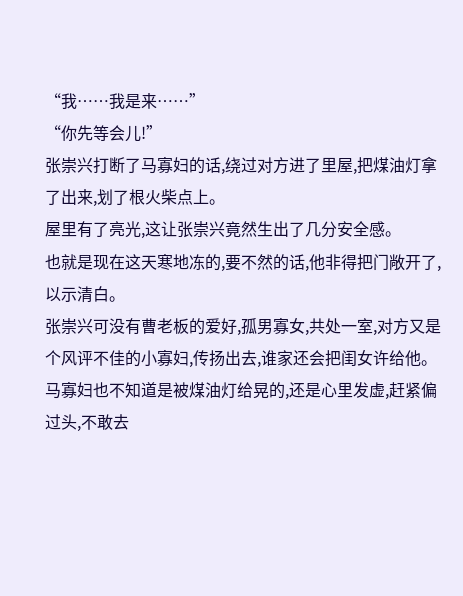“我……我是来……”
“你先等会儿!”
张崇兴打断了马寡妇的话,绕过对方进了里屋,把煤油灯拿了出来,划了根火柴点上。
屋里有了亮光,这让张崇兴竟然生出了几分安全感。
也就是现在这天寒地冻的,要不然的话,他非得把门敞开了,以示清白。
张崇兴可没有曹老板的爱好,孤男寡女,共处一室,对方又是个风评不佳的小寡妇,传扬出去,谁家还会把闺女许给他。
马寡妇也不知道是被煤油灯给晃的,还是心里发虚,赶紧偏过头,不敢去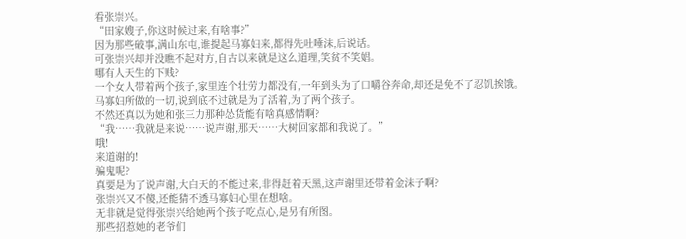看张崇兴。
“田家嫂子,你这时候过来,有啥事?”
因为那些破事,满山东屯,谁提起马寡妇来,都得先吐唾沫,后说话。
可张崇兴却并没瞧不起对方,自古以来就是这么道理,笑贫不笑娼。
哪有人天生的下贱?
一个女人带着两个孩子,家里连个壮劳力都没有,一年到头为了口嚼谷奔命,却还是免不了忍饥挨饿。
马寡妇所做的一切,说到底不过就是为了活着,为了两个孩子。
不然还真以为她和张三力那种怂货能有啥真感情啊?
“我……我就是来说……说声谢,那天……大树回家都和我说了。”
哦!
来道谢的!
骗鬼呢?
真要是为了说声谢,大白天的不能过来,非得赶着天黑,这声谢里还带着金沫子啊?
张崇兴又不傻,还能猜不透马寡妇心里在想啥。
无非就是觉得张崇兴给她两个孩子吃点心,是另有所图。
那些招惹她的老爷们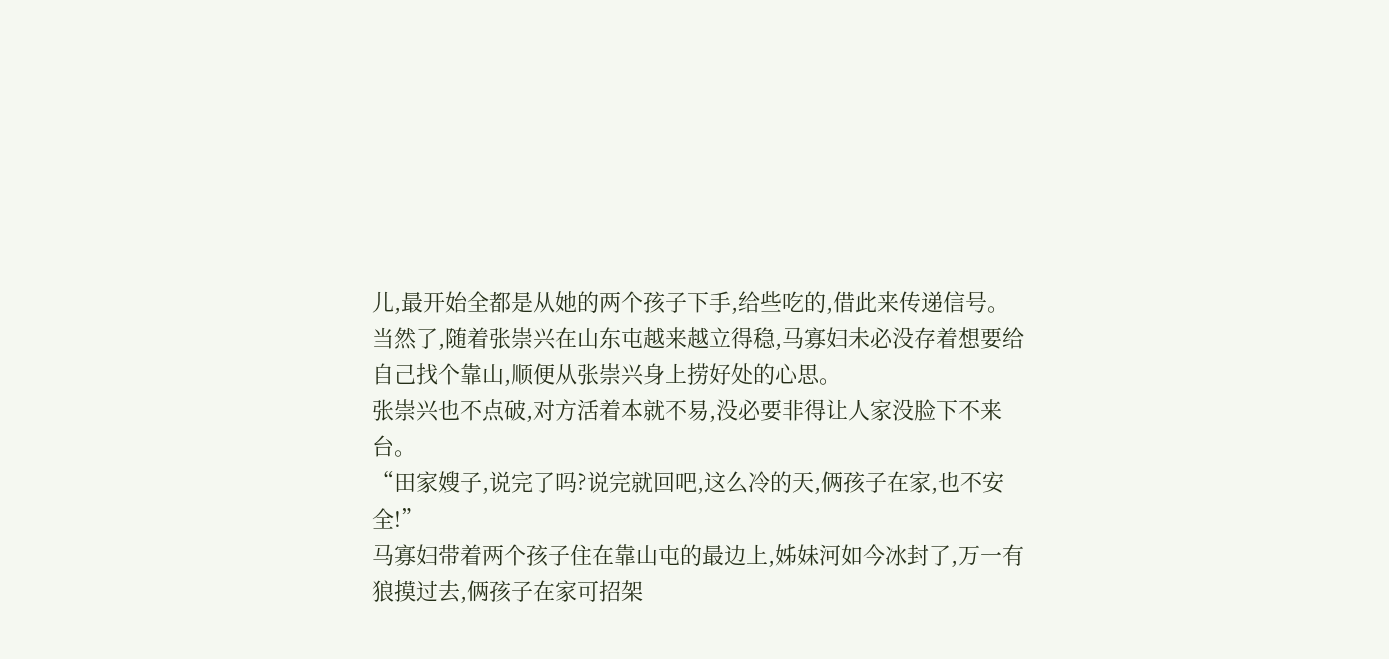儿,最开始全都是从她的两个孩子下手,给些吃的,借此来传递信号。
当然了,随着张崇兴在山东屯越来越立得稳,马寡妇未必没存着想要给自己找个靠山,顺便从张崇兴身上捞好处的心思。
张崇兴也不点破,对方活着本就不易,没必要非得让人家没脸下不来台。
“田家嫂子,说完了吗?说完就回吧,这么冷的天,俩孩子在家,也不安全!”
马寡妇带着两个孩子住在靠山屯的最边上,姊妹河如今冰封了,万一有狼摸过去,俩孩子在家可招架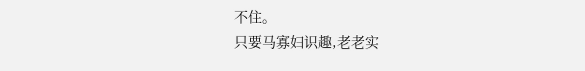不住。
只要马寡妇识趣,老老实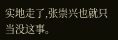实地走了,张崇兴也就只当没这事。